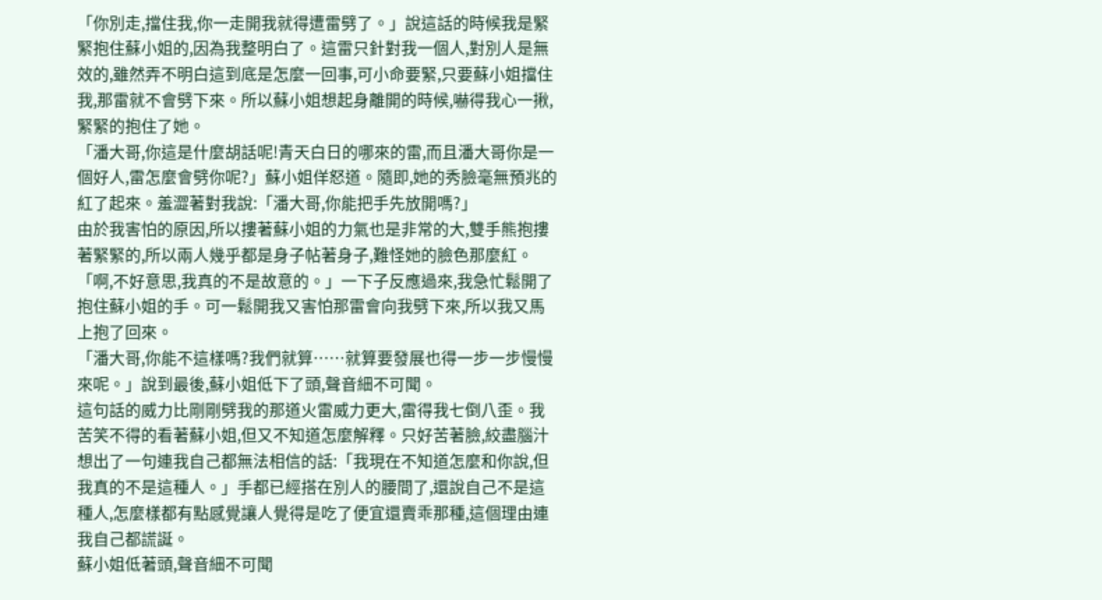「你別走,擋住我,你一走開我就得遭雷劈了。」說這話的時候我是緊緊抱住蘇小姐的,因為我整明白了。這雷只針對我一個人,對別人是無效的,雖然弄不明白這到底是怎麼一回事,可小命要緊,只要蘇小姐擋住我,那雷就不會劈下來。所以蘇小姐想起身離開的時候,嚇得我心一揪,緊緊的抱住了她。
「潘大哥,你這是什麼胡話呢!青天白日的哪來的雷,而且潘大哥你是一個好人,雷怎麼會劈你呢?」蘇小姐佯怒道。隨即,她的秀臉毫無預兆的紅了起來。羞澀著對我說:「潘大哥,你能把手先放開嗎?」
由於我害怕的原因,所以摟著蘇小姐的力氣也是非常的大,雙手熊抱摟著緊緊的,所以兩人幾乎都是身子帖著身子,難怪她的臉色那麼紅。
「啊,不好意思,我真的不是故意的。」一下子反應過來,我急忙鬆開了抱住蘇小姐的手。可一鬆開我又害怕那雷會向我劈下來,所以我又馬上抱了回來。
「潘大哥,你能不這樣嗎?我們就算……就算要發展也得一步一步慢慢來呢。」說到最後,蘇小姐低下了頭,聲音細不可聞。
這句話的威力比剛剛劈我的那道火雷威力更大,雷得我七倒八歪。我苦笑不得的看著蘇小姐,但又不知道怎麼解釋。只好苦著臉,絞盡腦汁想出了一句連我自己都無法相信的話:「我現在不知道怎麼和你說,但我真的不是這種人。」手都已經搭在別人的腰間了,還說自己不是這種人,怎麼樣都有點感覺讓人覺得是吃了便宜還賣乖那種,這個理由連我自己都謊誕。
蘇小姐低著頭,聲音細不可聞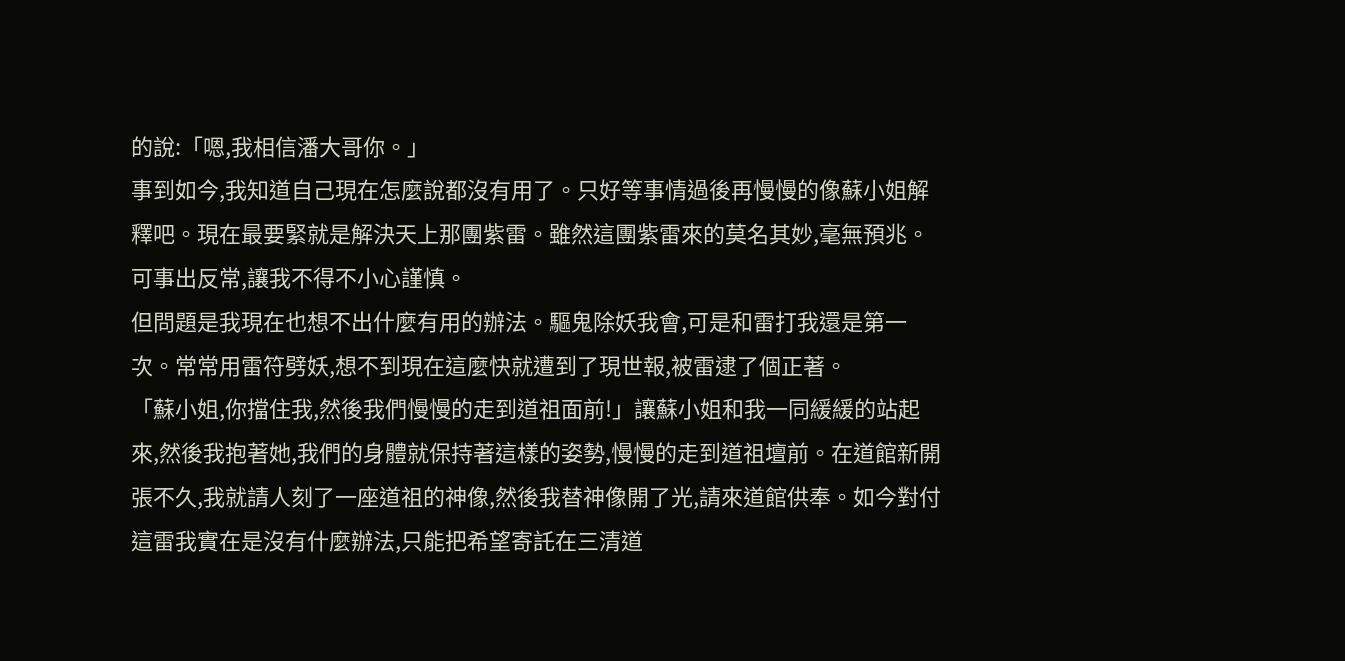的說:「嗯,我相信潘大哥你。」
事到如今,我知道自己現在怎麼說都沒有用了。只好等事情過後再慢慢的像蘇小姐解釋吧。現在最要緊就是解決天上那團紫雷。雖然這團紫雷來的莫名其妙,毫無預兆。可事出反常,讓我不得不小心謹慎。
但問題是我現在也想不出什麼有用的辦法。驅鬼除妖我會,可是和雷打我還是第一次。常常用雷符劈妖,想不到現在這麼快就遭到了現世報,被雷逮了個正著。
「蘇小姐,你擋住我,然後我們慢慢的走到道祖面前!」讓蘇小姐和我一同緩緩的站起來,然後我抱著她,我們的身體就保持著這樣的姿勢,慢慢的走到道祖壇前。在道館新開張不久,我就請人刻了一座道祖的神像,然後我替神像開了光,請來道館供奉。如今對付這雷我實在是沒有什麼辦法,只能把希望寄託在三清道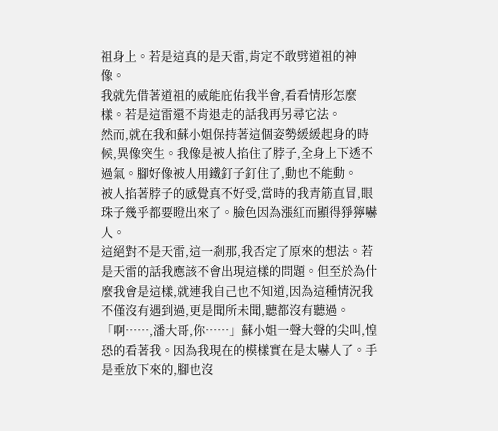祖身上。若是這真的是天雷,肯定不敢劈道祖的神像。
我就先借著道祖的威能庇佑我半會,看看情形怎麼樣。若是這雷還不肯退走的話我再另尋它法。
然而,就在我和蘇小姐保持著這個姿勢緩緩起身的時候,異像突生。我像是被人掐住了脖子,全身上下透不過氣。腳好像被人用鐵釘子釘住了,動也不能動。
被人掐著脖子的感覺真不好受,當時的我青筋直冒,眼珠子幾乎都要瞪出來了。臉色因為漲紅而顯得猙獰嚇人。
這絕對不是天雷,這一剎那,我否定了原來的想法。若是天雷的話我應該不會出現這樣的問題。但至於為什麼我會是這樣,就連我自己也不知道,因為這種情況我不僅沒有遇到過,更是聞所未聞,聽都沒有聽過。
「啊……,潘大哥,你……」蘇小姐一聲大聲的尖叫,惶恐的看著我。因為我現在的模樣實在是太嚇人了。手是垂放下來的,腳也沒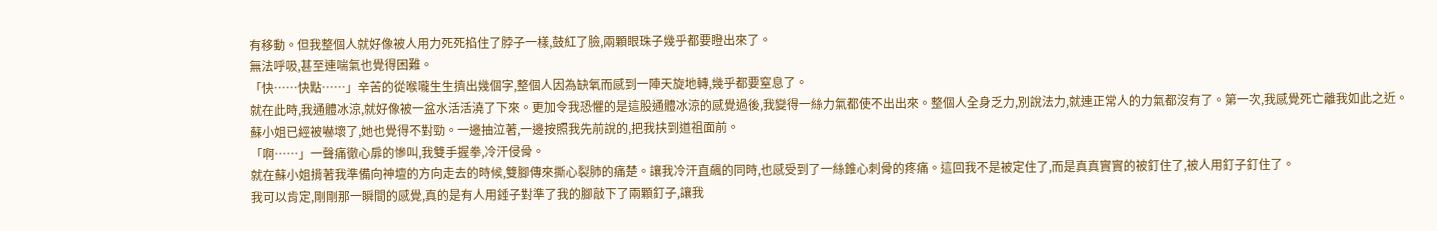有移動。但我整個人就好像被人用力死死掐住了脖子一樣,鼓紅了臉,兩顆眼珠子幾乎都要瞪出來了。
無法呼吸,甚至連喘氣也覺得困難。
「快……快點……」辛苦的從喉嚨生生擠出幾個字,整個人因為缺氧而感到一陣天旋地轉,幾乎都要窒息了。
就在此時,我通體冰涼,就好像被一盆水活活澆了下來。更加令我恐懼的是這股通體冰涼的感覺過後,我變得一絲力氣都使不出出來。整個人全身乏力,別說法力,就連正常人的力氣都沒有了。第一次,我感覺死亡離我如此之近。
蘇小姐已經被嚇壞了,她也覺得不對勁。一邊抽泣著,一邊按照我先前說的,把我扶到道祖面前。
「啊……」一聲痛徹心扉的慘叫,我雙手握拳,冷汗侵骨。
就在蘇小姐揹著我準備向神壇的方向走去的時候,雙腳傳來撕心裂肺的痛楚。讓我冷汗直飆的同時,也感受到了一絲錐心刺骨的疼痛。這回我不是被定住了,而是真真實實的被釘住了,被人用釘子釘住了。
我可以肯定,剛剛那一瞬間的感覺,真的是有人用錘子對準了我的腳敲下了兩顆釘子,讓我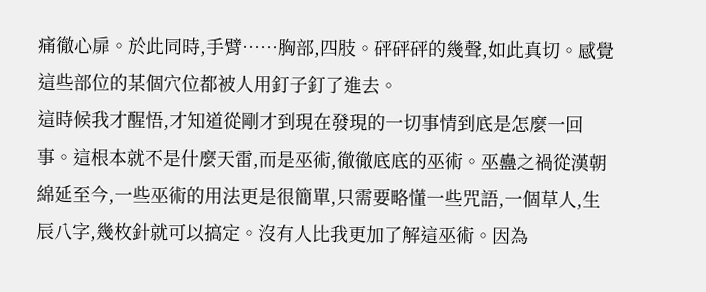痛徹心扉。於此同時,手臂……胸部,四肢。砰砰砰的幾聲,如此真切。感覺這些部位的某個穴位都被人用釘子釘了進去。
這時候我才醒悟,才知道從剛才到現在發現的一切事情到底是怎麼一回事。這根本就不是什麼天雷,而是巫術,徹徹底底的巫術。巫蠱之禍從漢朝綿延至今,一些巫術的用法更是很簡單,只需要略懂一些咒語,一個草人,生辰八字,幾枚針就可以搞定。沒有人比我更加了解這巫術。因為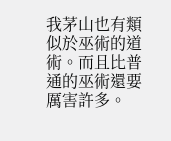我茅山也有類似於巫術的道術。而且比普通的巫術還要厲害許多。